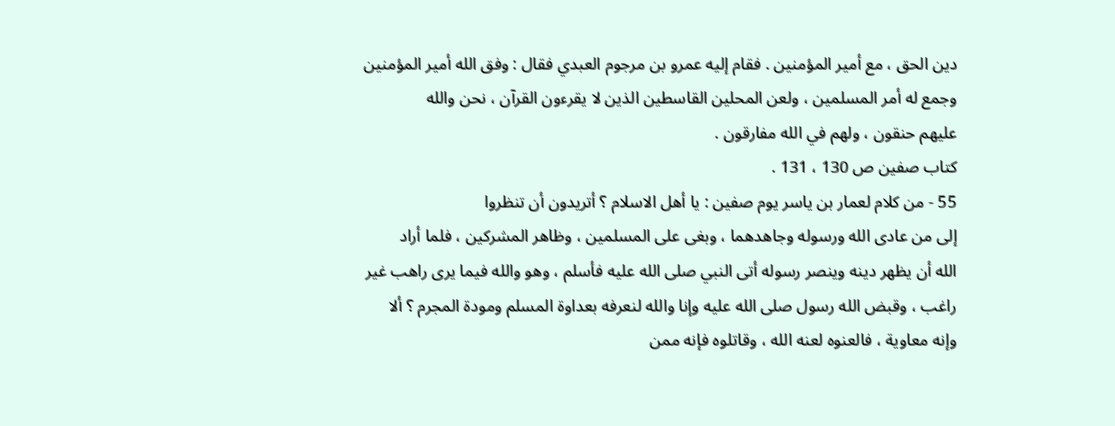دين الحق ، مع أمير المؤمنين . فقام إليه عمرو بن مرجوم العبدي فقال : وفق الله أمير المؤمنين
وجمع له أمر المسلمين ، ولعن المحلين القاسطين الذين لا يقرءون القرآن ، نحن والله
عليهم حنقون ، ولهم في الله مفارقون .
كتاب صفين ص 130 ، 131 .
55 - من كلام لعمار بن ياسر يوم صفين : يا أهل الاسلام ؟ أتريدون أن تنظروا
إلى من عادى الله ورسوله وجاهدهما ، وبغى على المسلمين ، وظاهر المشركين ، فلما أراد
الله أن يظهر دينه وينصر رسوله أتى النبي صلى الله عليه فأسلم ، وهو والله فيما يرى راهب غير
راغب ، وقبض الله رسول صلى الله عليه وإنا والله لنعرفه بعداوة المسلم ومودة المجرم ؟ ألا
وإنه معاوية ، فالعنوه لعنه الله ، وقاتلوه فإنه ممن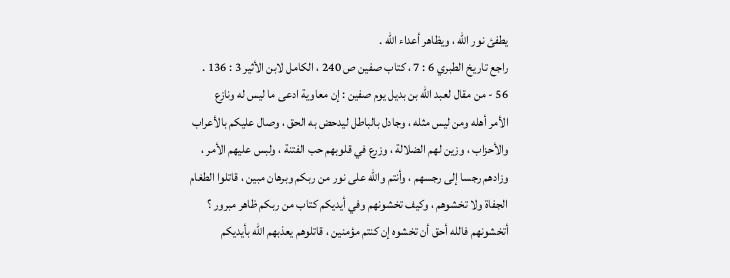يطفئ نور الله ، ويظاهر أعداء الله .
راجع تاريخ الطبري 6 : 7 ، كتاب صفين ص 240 ، الكامل لابن الأثير 3 : 136 .
56 - من مقال لعبد الله بن بديل يوم صفين : إن معاوية ادعى ما ليس له ونازع
الأمر أهله ومن ليس مثله ، وجادل بالباطل ليدحض به الحق ، وصال عليكم بالأعراب
والأحزاب ، وزين لهم الضلالة ، وزرع في قلوبهم حب الفتنة ، ولبس عليهم الأمر ،
وزادهم رجسا إلى رجسهم ، وأنتم والله على نور من ربكم وبرهان مبين ، قاتلوا الطغام
الجفاة ولا تخشوهم ، وكيف تخشونهم وفي أيديكم كتاب من ربكم ظاهر مبرور ؟
أتخشونهم فالله أحق أن تخشوه إن كنتم مؤمنين ، قاتلوهم يعذبهم الله بأيديكم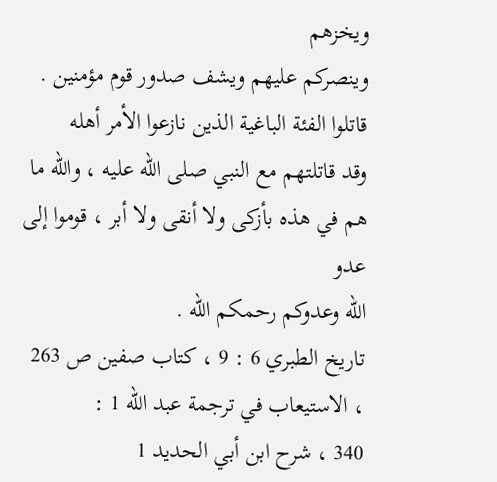ويخزهم
وينصركم عليهم ويشف صدور قوم مؤمنين . قاتلوا الفئة الباغية الذين نازعوا الأمر أهله
وقد قاتلتهم مع النبي صلى الله عليه ، والله ما هم في هذه بأزكى ولا أنقى ولا أبر ، قوموا إلى عدو
الله وعدوكم رحمكم الله .
تاريخ الطبري 6 : 9 ، كتاب صفين ص 263 ، الاستيعاب في ترجمة عبد الله 1 :
340 ، شرح ابن أبي الحديد 1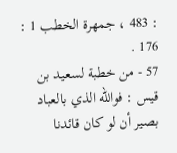: 483 ، جمهرة الخطب 1 : 176 .
57 - من خطبة لسعيد بن قيس : فوالله الذي بالعباد بصير أن لو كان قائدنا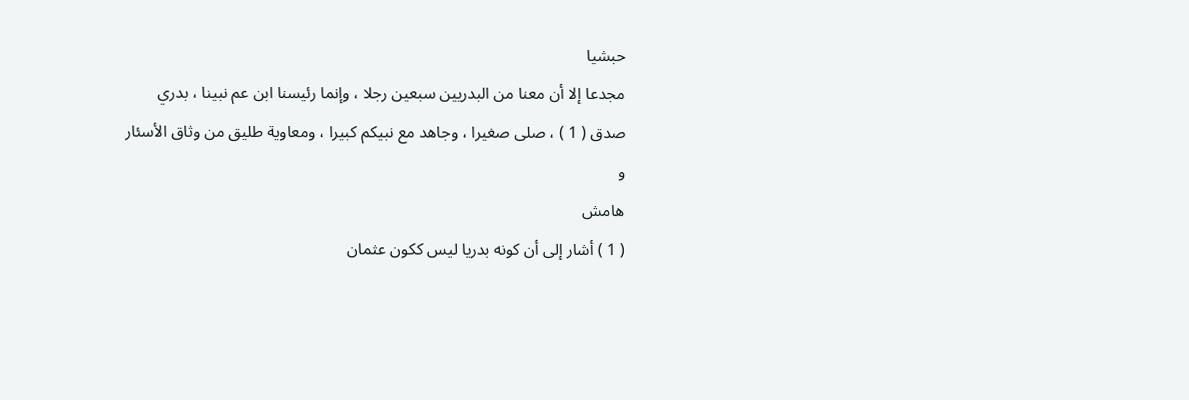حبشيا
مجدعا إلا أن معنا من البدريين سبعين رجلا ، وإنما رئيسنا ابن عم نبينا ، بدري
صدق ( 1 ) ، صلى صغيرا ، وجاهد مع نبيكم كبيرا ، ومعاوية طليق من وثاق الأسئار
و
هامش
( 1 ) أشار إلى أن كونه بدريا ليس ككون عثمان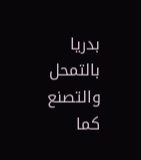بدريا بالتمحل والتصنع كما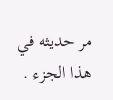مر حديثه في هذا الجزء .